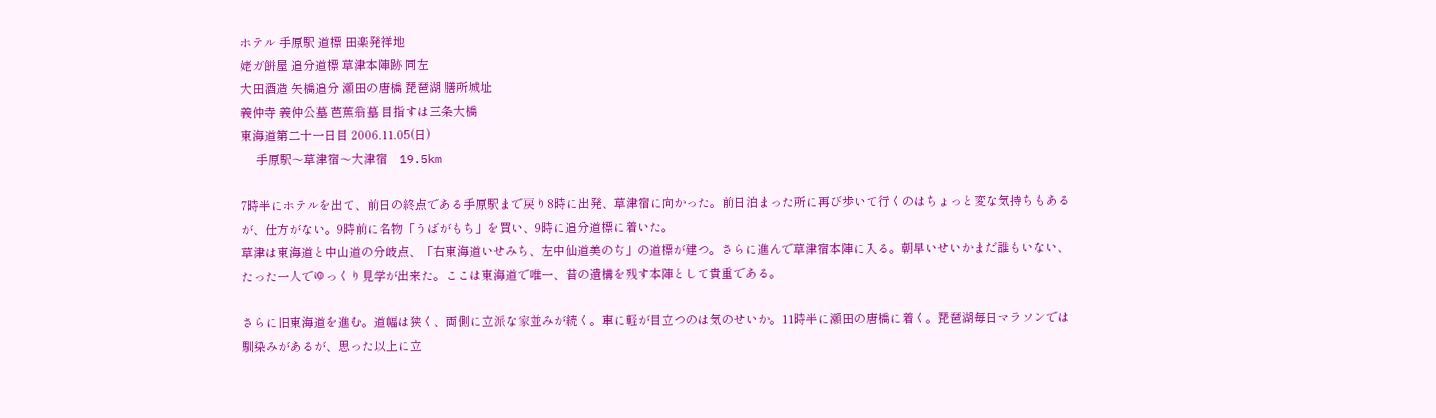ホテル 手原駅 道標 田楽発祥地
姥ガ餅屋 追分道標 草津本陣跡 同左
大田酒造 矢橋追分 瀬田の唐橋 琵琶湖 膳所城址
義仲寺 義仲公墓 芭蕉翁墓 目指すは三条大橋
東海道第二十一日目 2006.11.05(日)
     手原駅〜草津宿〜大津宿    19.5km

7時半にホテルを出て、前日の終点である手原駅まで戻り8時に出発、草津宿に向かった。前日泊まった所に再び歩いて行くのはちょっと変な気持ちもあるが、仕方がない。9時前に名物「うばがもち」を買い、9時に追分道標に着いた。
草津は東海道と中山道の分岐点、「右東海道いせみち、左中仙道美のぢ」の道標が建つ。さらに進んで草津宿本陣に入る。朝早いせいかまだ誰もいない、たった一人でゆっくり見学が出来た。ここは東海道で唯一、昔の遺構を残す本陣として貴重である。

さらに旧東海道を進む。道幅は狭く、両側に立派な家並みが続く。車に軽が目立つのは気のせいか。11時半に瀬田の唐橋に着く。琵琶湖毎日マラソンでは馴染みがあるが、思った以上に立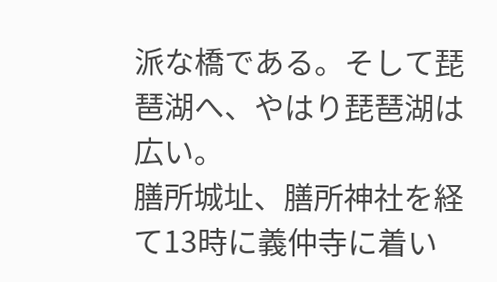派な橋である。そして琵琶湖へ、やはり琵琶湖は広い。
膳所城址、膳所神社を経て13時に義仲寺に着い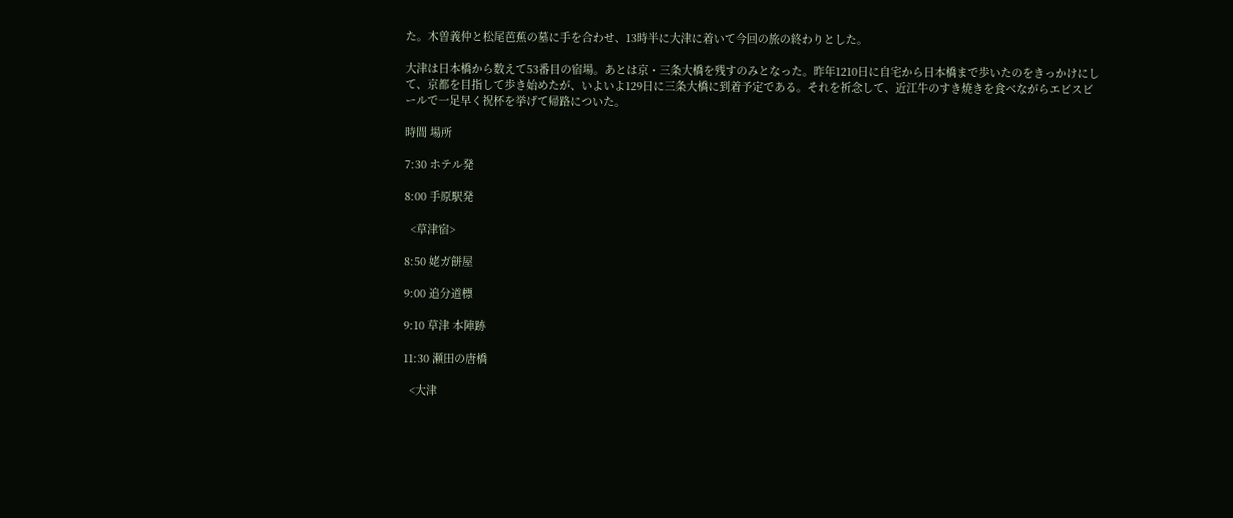た。木曽義仲と松尾芭蕉の墓に手を合わせ、13時半に大津に着いて今回の旅の終わりとした。

大津は日本橋から数えて53番目の宿場。あとは京・三条大橋を残すのみとなった。昨年1210日に自宅から日本橋まで歩いたのをきっかけにして、京都を目指して歩き始めたが、いよいよ129日に三条大橋に到着予定である。それを祈念して、近江牛のすき焼きを食べながらエビスビールで一足早く祝杯を挙げて帰路についた。

時間 場所

7:30 ホテル発

8:00 手原駅発

  <草津宿>

8:50 姥ガ餅屋

9:00 追分道標

9:10 草津 本陣跡

11:30 瀬田の唐橋

  <大津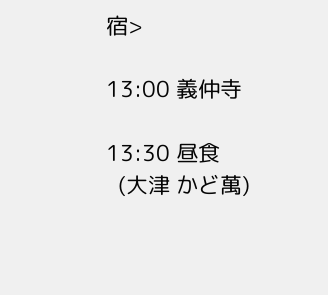宿>

13:00 義仲寺

13:30 昼食
  (大津 かど萬)